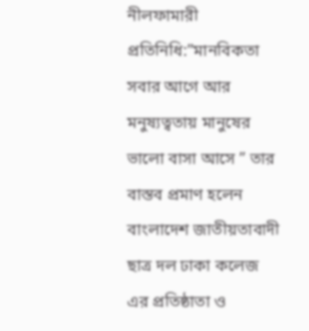নীলফামারী প্রতিনিধি:”মানবিকতা সবার আগে আর মনুষ্যত্বতায় মানুষের ভালো বাসা আসে ” তার বাস্তব প্রমাণ হলেন বাংলাদেশ জাতীয়তাবাদী ছাত্র দল ঢাকা কলেজ এর প্রতিষ্ঠাতা ও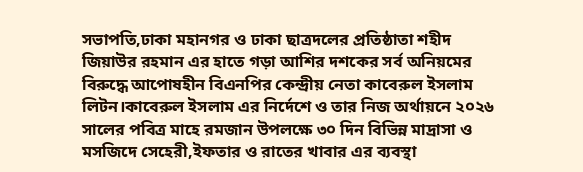সভাপতি,ঢাকা মহানগর ও ঢাকা ছাত্রদলের প্রতিষ্ঠাতা শহীদ জিয়াউর রহমান এর হাতে গড়া আশির দশকের সর্ব অনিয়মের বিরুদ্ধে আপোষহীন বিএনপির কেন্দ্রীয় নেতা কাবেরুল ইসলাম লিটন।কাবেরুল ইসলাম এর নির্দেশে ও তার নিজ অর্থায়নে ২০২৬ সালের পবিত্র মাহে রমজান উপলক্ষে ৩০ দিন বিভিন্ন মাদ্রাসা ও মসজিদে সেহেরী,ইফতার ও রাতের খাবার এর ব্যবস্থা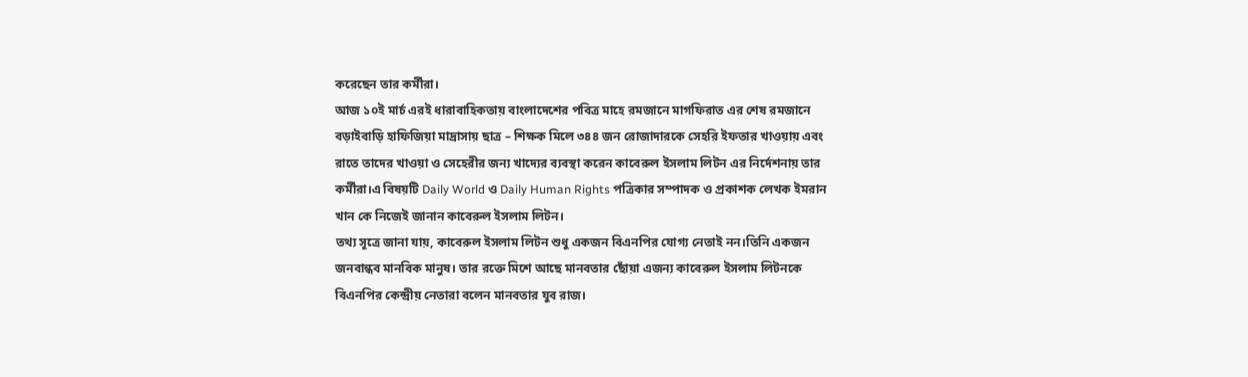করেছেন তার কর্মীরা।
আজ ১০ই মার্চ এরই ধারাবাহিকতায় বাংলাদেশের পবিত্র মাহে রমজানে মাগফিরাত এর শেষ রমজানে বড়াইবাড়ি হাফিজিয়া মাদ্রাসায় ছাত্র – শিক্ষক মিলে ৩৪৪ জন রোজাদারকে সেহরি ইফতার খাওয়ায় এবং রাতে তাদের খাওয়া ও সেহেরীর জন্য খাদ্যের ব্যবস্থা করেন কাবেরুল ইসলাম লিটন এর নির্দেশনায় তার কর্মীরা।এ বিষয়টি Daily World ও Daily Human Rights পত্রিকার সম্পাদক ও প্রকাশক লেখক ইমরান খান কে নিজেই জানান কাবেরুল ইসলাম লিটন।
তথ্য সূত্রে জানা যায়, কাবেরুল ইসলাম লিটন শুধু একজন বিএনপির যোগ্য নেতাই নন।তিনি একজন জনবান্ধব মানবিক মানুষ। তার রক্তে মিশে আছে মানবতার ছোঁয়া এজন্য কাবেরুল ইসলাম লিটনকে বিএনপির কেন্দ্রীয় নেতারা বলেন মানবতার যুব রাজ।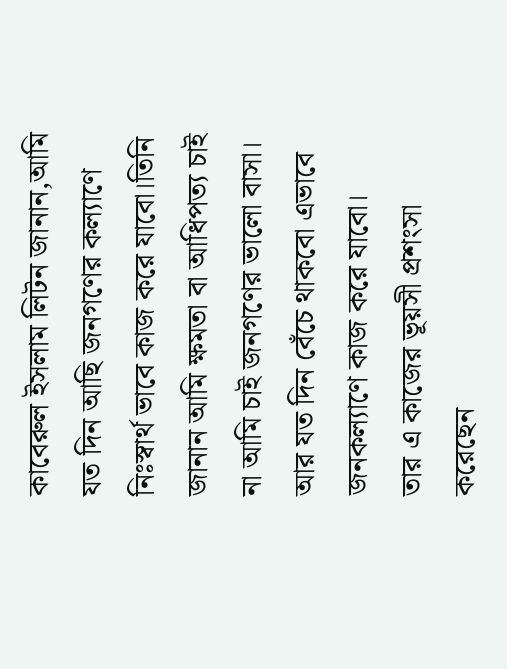কাবেরুল ইসলাম লিটন জানান,আমি যত দিন আছি জনগণের কল্যাণে নিঃস্বার্থ ভাবে কাজ করে যাবো।তিনি জানান আমি ক্ষমতা বা আধিপত্য চাই না আমি চাই জনগণের ভালো বাসা। আর যত দিন বেঁচে থাকবো এভাবে জনকল্যাণে কাজ করে যাবো।
তার এ কাজের ভূয়সী প্রশংসা করেছেন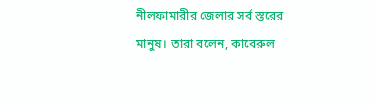নীলফামারীর জেলার সর্ব স্তরের মানুষ। তারা বলেন, কাবেরুল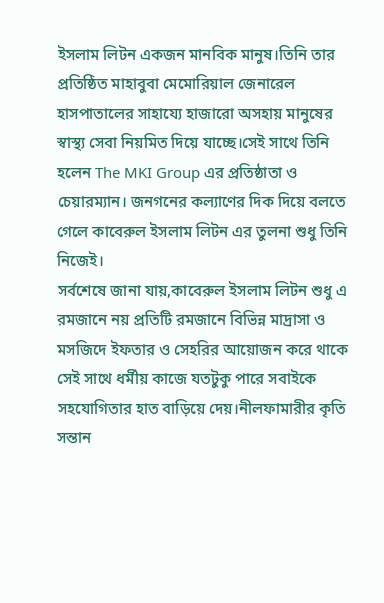ইসলাম লিটন একজন মানবিক মানুষ।তিনি তার প্রতিষ্ঠিত মাহাবুবা মেমোরিয়াল জেনারেল হাসপাতালের সাহায্যে হাজারো অসহায় মানুষের স্বাস্থ্য সেবা নিয়মিত দিয়ে যাচ্ছে।সেই সাথে তিনি হলেন The MKI Group এর প্রতিষ্ঠাতা ও চেয়ারম্যান। জনগনের কল্যাণের দিক দিয়ে বলতে গেলে কাবেরুল ইসলাম লিটন এর তুলনা শুধু তিনি নিজেই।
সর্বশেষে জানা যায়,কাবেরুল ইসলাম লিটন শুধু এ রমজানে নয় প্রতিটি রমজানে বিভিন্ন মাদ্রাসা ও মসজিদে ইফতার ও সেহরির আয়োজন করে থাকে সেই সাথে ধর্মীয় কাজে যতটুকু পারে সবাইকে সহযোগিতার হাত বাড়িয়ে দেয়।নীলফামারীর কৃতি সন্তান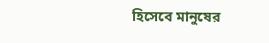হিসেবে মানুষের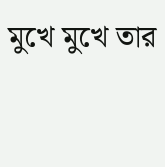মুখে মুখে তার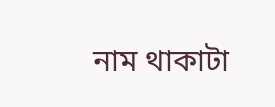নাম থাকাটা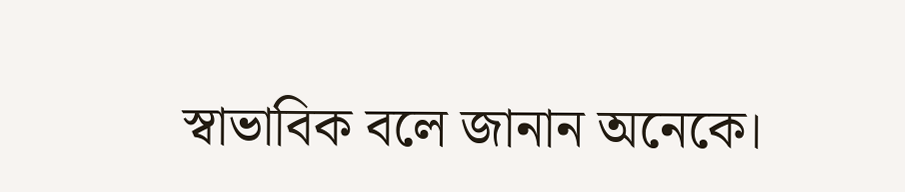স্বাভাবিক বলে জানান অনেকে।